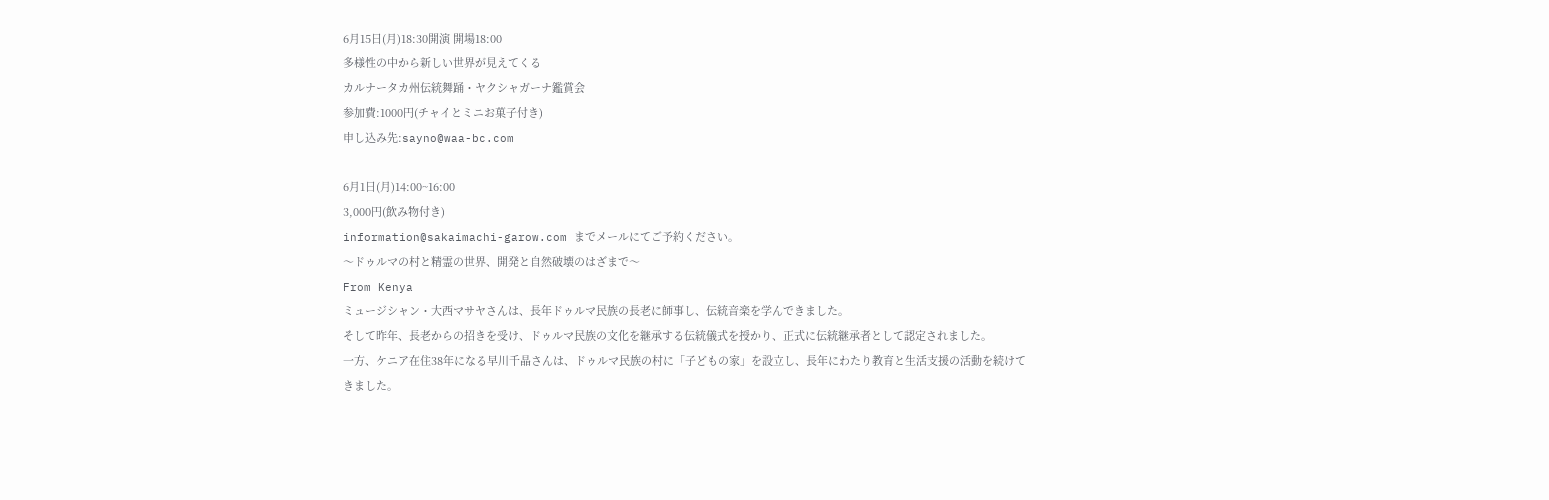6月15日(月)18:30開演 開場18:00
多様性の中から新しい世界が見えてくる
カルナータカ州伝統舞踊・ヤクシャガーナ鑑賞会
参加費:1000円(チャイとミニお菓子付き)
申し込み先:sayno@waa-bc.com

6月1日(月)14:00~16:00
3,000円(飲み物付き)
information@sakaimachi-garow.com までメールにてご予約ください。
〜ドゥルマの村と精霊の世界、開発と自然破壊のはざまで〜
From Kenya
ミュージシャン・大西マサヤさんは、長年ドゥルマ民族の長老に師事し、伝統音楽を学んできました。
そして昨年、長老からの招きを受け、ドゥルマ民族の文化を継承する伝統儀式を授かり、正式に伝統継承者として認定されました。
一方、ケニア在住38年になる早川千晶さんは、ドゥルマ民族の村に「子どもの家」を設立し、長年にわたり教育と生活支援の活動を続けてきました。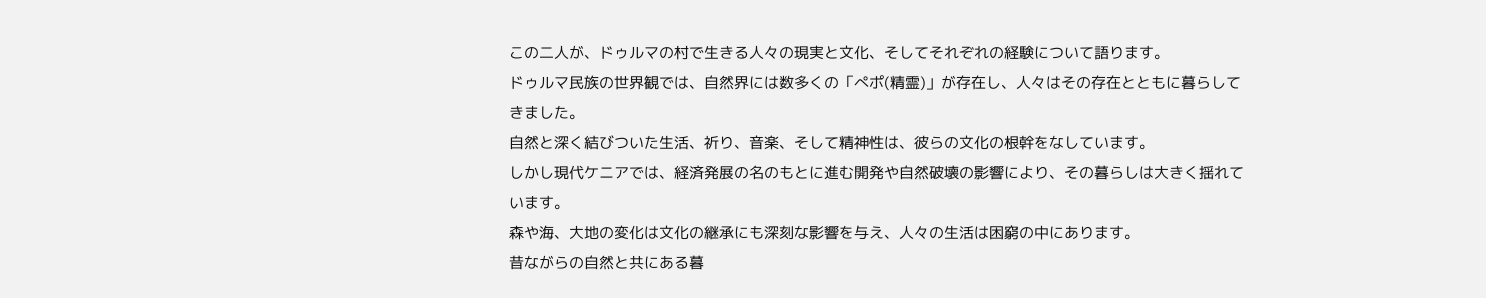この二人が、ドゥルマの村で生きる人々の現実と文化、そしてそれぞれの経験について語ります。
ドゥルマ民族の世界観では、自然界には数多くの「ぺポ(精霊)」が存在し、人々はその存在とともに暮らしてきました。
自然と深く結びついた生活、祈り、音楽、そして精神性は、彼らの文化の根幹をなしています。
しかし現代ケニアでは、経済発展の名のもとに進む開発や自然破壊の影響により、その暮らしは大きく揺れています。
森や海、大地の変化は文化の継承にも深刻な影響を与え、人々の生活は困窮の中にあります。
昔ながらの自然と共にある暮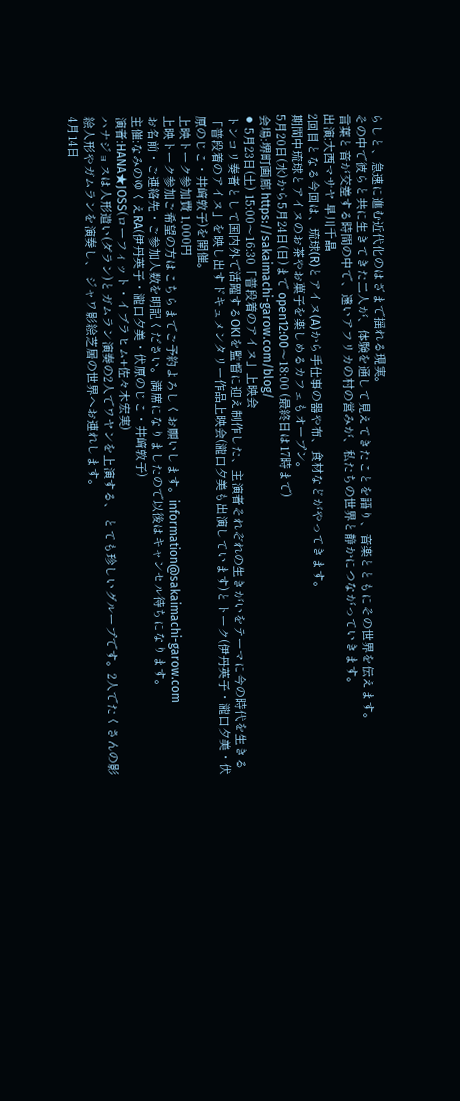らしと、急速に進む近代化のはざまで揺れる現実。
その中で彼らと共に生きてきた二人が、体験を通して見えてきたことを語り、音楽とともにその世界を伝えます。
言葉と音が交差する時間の中で、遠いアフリカの村の営みが、私たちの世界と静かにつながっていきます。
出演:大西マサヤ 早川千晶
2回目となる今回は、琉球(R)とアイヌ(A)から手仕事の器や布、食材などがやってきます。
期間中琉球とアイヌのお茶やお菓子を楽しめるカフェもオープン。
5月20日(水)から5月24日(日)まで open12:00〜18:00 (最終日は17時まで)
会場:堺町画廊 https://sakaimachi-garow.com/blog/
⚫ 5月23日(土) 15:00〜16:30「普段着のアイヌ」上映会
トンコリ奏者として国内外で活躍するOKIを監督に迎え制作した、主演者それぞれの生きがいをテーマに今の時代を生きる「普段着のアイヌ」を映し出すドキュメンタリー作品上映会(瀧口夕美も出演しています)とトーク(伊丹英子・瀧口夕美・伏原のじこ・井﨑敦子)を開催。
上映トーク参加費 1,000円
上映トーク参加ご希望の方はこちらまでご予約よろしくお願いします。information@sakaimachi-garow.com
お名前・ご連絡先・ご参加人数を明記ください。満席になりましたので以後はキャンセル待ちになります。
主催:なみのゆくえRA(伊丹英子・瀧口夕美・伏原のじこ・井﨑敦子)
演者:HANA★JOSS(ローフィット・イブラヒム+佐々木宏実)
ハナジョスは人形遣い(ダラン)とガムラン演奏の2人でワヤンを上演する、 とても珍しいグループです。2人でたくさんの影絵人形やガムランを演奏し、 ジャワ影絵芝居の世界へお連れします。
4月14日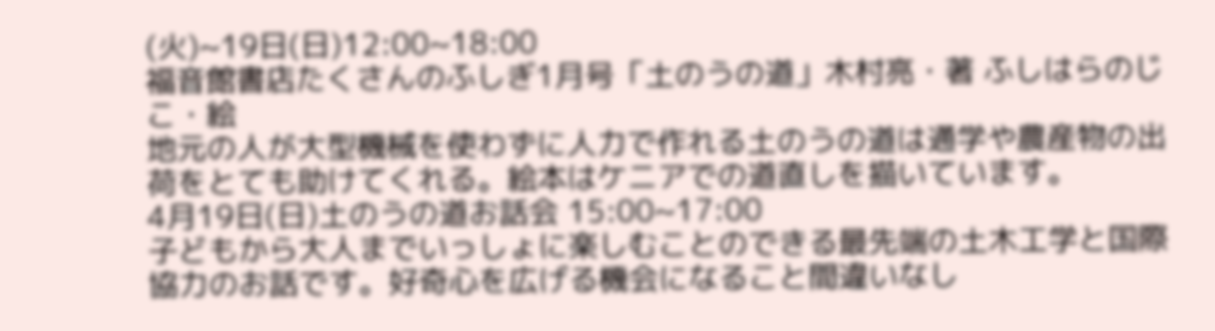(火)~19日(日)12:00~18:00
福音館書店たくさんのふしぎ1月号「土のうの道」木村亮・著 ふしはらのじこ・絵
地元の人が大型機械を使わずに人力で作れる土のうの道は通学や農産物の出荷をとても助けてくれる。絵本はケニアでの道直しを描いています。
4月19日(日)土のうの道お話会 15:00~17:00
子どもから大人までいっしょに楽しむことのできる最先端の土木工学と国際協力のお話です。好奇心を広げる機会になること間違いなし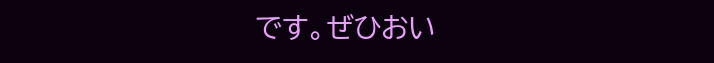です。ぜひおい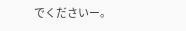でくださいー。